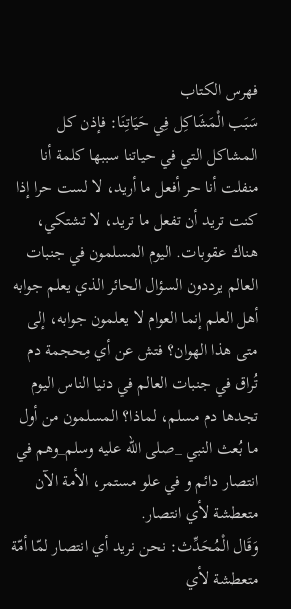فهرس الكتاب
سَبَب الْمَشَاكِل فِي حَيَاتِنَا: فإذن كل المشاكل التي في حياتنا سببها كلمة أنا منفلت أنا حر أفعل ما أريد، لا لست حرا إذا كنت تريد أن تفعل ما تريد، لا تشتكي، هناك عقوبات. اليوم المسلمون في جنبات العالم يرددون السؤال الحائر الذي يعلم جوابه أهل العلم إنما العوام لا يعلمون جوابه، إلى متى هذا الهوان؟ فتش عن أي مِحجمة دم تُراق في جنبات العالم في دنيا الناس اليوم تجدها دم مسلم، لماذا؟ المسلمون من أول ما بُعث النبي _صلى الله عليه وسلم_وهم في انتصار دائم و في علو مستمر، الأمة الآن متعطشة لأي انتصار.
وَقَال الْمُحَدِّث: نحن نريد أي انتصار لمّا أمّة متعطشة لأي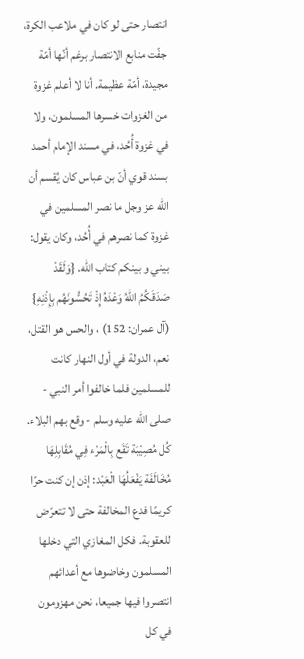انتصار حتى لو كان في ملاعب الكرة، جفّت منابع الانتصار برغم أنّها أمّة مجيدة، أمّة عظيمة. أنا لا أعلم غزوة من الغزوات خسرها المسلمون، ولا في غزوة أُحُد، في مسند الإمام أحمد بسند قوي أنّ بن عباس كان يُقسم أن الله عز وجل ما نصر المسلمين في غزوة كما نصرهم في أُحُد، وكان يقول: بيني و بينكم كتاب الله. {وَلَقَدْ صَدَقَكُمُ اللّهُ وَعْدَهُ إِذْ تَحُسُّونَهُم بِإِذْنِهِ} (آل عمران: 152) ، والحس هو القتل، نعم، الدولة في أول النهار كانت للمسلمين فلما خالفوا أمر النبي - صلى الله عليه وسلم - وقع بهم البلاء.
كُل مُصِيْبَة تَقَع بِالْمَرْء فِي مُقَابِلِهَا مُخَالَفَة يَفْعَلُهَا الْعَبْد: إذن إن كنت حرًا كريمًا فدع المخالفة حتى لا تتعرّض للعقوبة. فكل المغازي التي دخلها المسلمون وخاضوها مع أعدائهم انتصروا فيها جميعا، نحن مهزومون في كل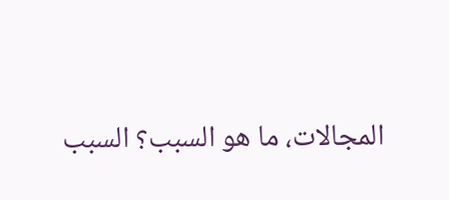المجالات، ما هو السبب؟ السبب